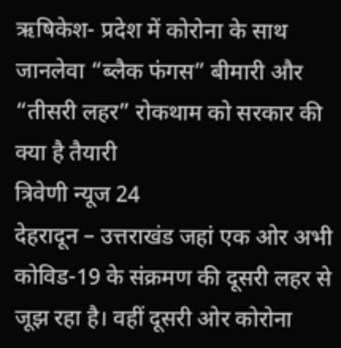ऋषिकेश- प्रदेश में कोरोना के साथ जानलेवा “ब्लैक फंगस” बीमारी और “तीसरी लहर” रोकथाम को सरकार की क्या है तैयारी
त्रिवेणी न्यूज 24
देहरादून – उत्तराखंड जहां एक ओर अभी कोविड-19 के संक्रमण की दूसरी लहर से जूझ रहा है। वहीं दूसरी ओर कोरोना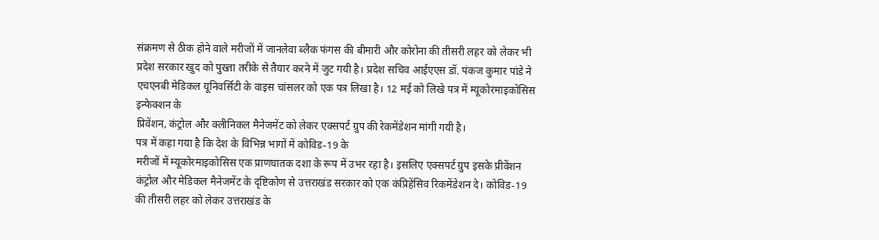संक्रमण से ठीक होने वाले मरीजों में जानलेवा ब्लैक फंगस की बीमारी और कोरोना की तीसरी लहर को लेकर भी प्रदेश सरकार खुद को पुख्ता तरीके से तैयार करने में जुट गयी है। प्रदेश सचिव आईएएस डॉ. पंकज कुमार पांडे ने एचएनबी मेडिकल यूनिवर्सिटी के वाइस चांसलर को एक पत्र लिखा है। 12 मई को लिखे पत्र में म्यूकोरमाइकोसिस इन्फेक्शन के
प्रिवेंशन, कंट्रोल और क्लीनिकल मैनेजमेंट को लेकर एक्सपर्ट ग्रुप की रेकमेंडेशन मांगी गयी है।
पत्र में कहा गया है कि देश के विभिन्न भागों में कोविड-19 के
मरीजों में म्यूकोरमाइकोसिस एक प्राणघातक दशा के रूप में उभर रहा है। इसलिए एक्सपर्ट ग्रुप इसके प्रीवेंशन कंट्रोल और मेडिकल मैनेजमेंट के दृष्टिकोण से उत्तराखंड सरकार को एक कंप्रिहेंसिव रिकमेंडेशन दे। कोविड-19 की तीसरी लहर को लेकर उत्तराखंड के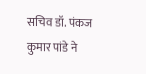सचिव डॉ. पंकज कुमार पांडे ने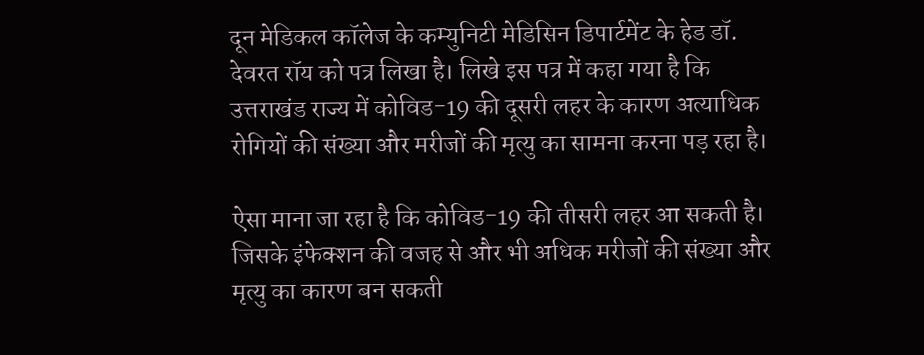दून मेडिकल कॉलेज के कम्युनिटी मेडिसिन डिपार्टमेंट के हेड डॉ. देवरत रॉय को पत्र लिखा है। लिखे इस पत्र में कहा गया है कि उत्तराखंड राज्य में कोविड-19 की दूसरी लहर के कारण अत्याधिक रोगियों की संख्या और मरीजों की मृत्यु का सामना करना पड़ रहा है।

ऐसा माना जा रहा है कि कोविड-19 की तीसरी लहर आ सकती है। जिसके इंफेक्शन की वजह से और भी अधिक मरीजों की संख्या और मृत्यु का कारण बन सकती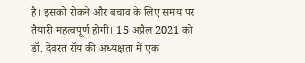है। इसको रोकने और बचाव के लिए समय पर तैयारी महत्वपूर्ण होगी। 15 अप्रैल 2021 को डॉ. देवरत रॉय की अध्यक्षता में एक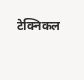टेक्निकल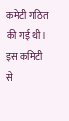कमेटी गठित की गई थी। इस कमिटी से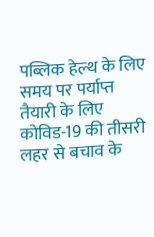पब्लिक हेल्थ के लिए समय पर पर्याप्त तैयारी के लिए कोविड-19 की तीसरी लहर से बचाव के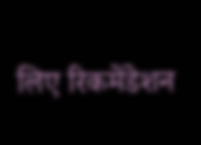लिए रिकमेंडेशन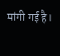मांगी गई है।